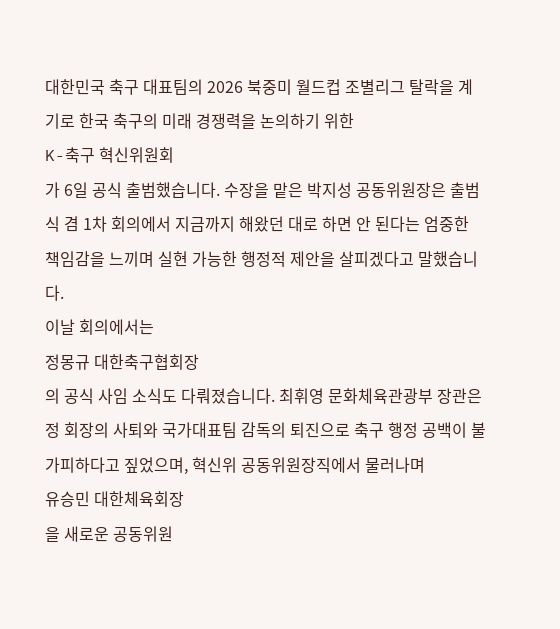대한민국 축구 대표팀의 2026 북중미 월드컵 조별리그 탈락을 계기로 한국 축구의 미래 경쟁력을 논의하기 위한
K-축구 혁신위원회
가 6일 공식 출범했습니다. 수장을 맡은 박지성 공동위원장은 출범식 겸 1차 회의에서 지금까지 해왔던 대로 하면 안 된다는 엄중한 책임감을 느끼며 실현 가능한 행정적 제안을 살피겠다고 말했습니다.
이날 회의에서는
정몽규 대한축구협회장
의 공식 사임 소식도 다뤄졌습니다. 최휘영 문화체육관광부 장관은 정 회장의 사퇴와 국가대표팀 감독의 퇴진으로 축구 행정 공백이 불가피하다고 짚었으며, 혁신위 공동위원장직에서 물러나며
유승민 대한체육회장
을 새로운 공동위원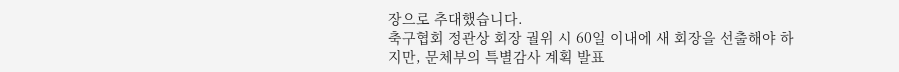장으로 추대했습니다.
축구협회 정관상 회장 궐위 시 60일 이내에 새 회장을 선출해야 하지만, 문체부의 특별감사 계획 발표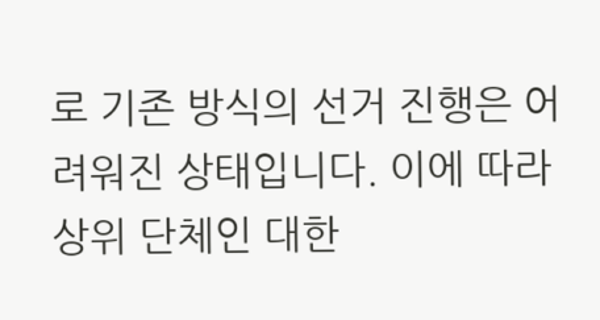로 기존 방식의 선거 진행은 어려워진 상태입니다. 이에 따라 상위 단체인 대한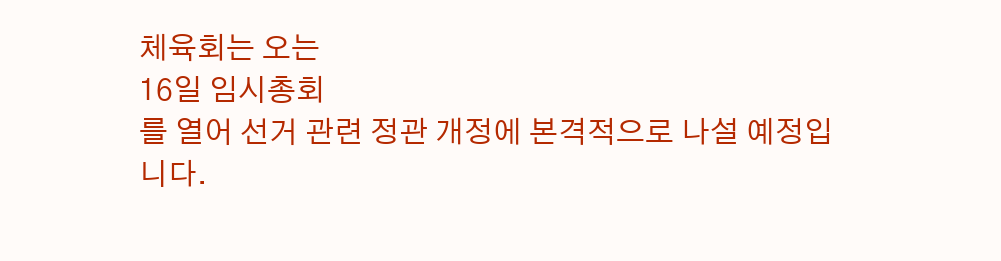체육회는 오는
16일 임시총회
를 열어 선거 관련 정관 개정에 본격적으로 나설 예정입니다.